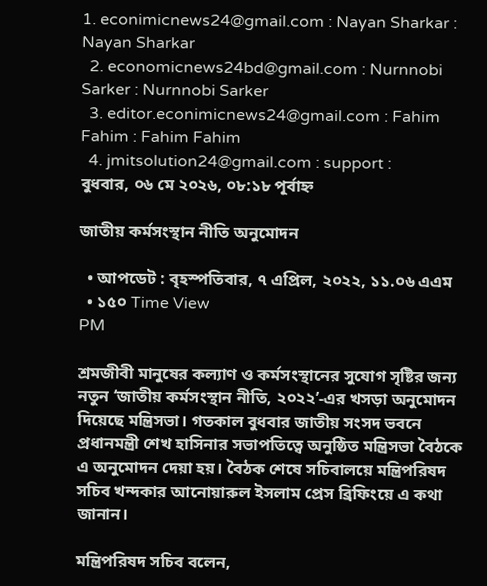1. econimicnews24@gmail.com : Nayan Sharkar : Nayan Sharkar
  2. economicnews24bd@gmail.com : Nurnnobi Sarker : Nurnnobi Sarker
  3. editor.econimicnews24@gmail.com : Fahim Fahim : Fahim Fahim
  4. jmitsolution24@gmail.com : support :
বুধবার, ০৬ মে ২০২৬, ০৮:১৮ পূর্বাহ্ন

জাতীয় কর্মসংস্থান নীতি অনুমোদন

  • আপডেট : বৃহস্পতিবার, ৭ এপ্রিল, ২০২২, ১১.০৬ এএম
  • ১৫০ Time View
PM

শ্রমজীবী মানুষের কল্যাণ ও কর্মসংস্থানের সুযোগ সৃষ্টির জন্য নতুন ‘জাতীয় কর্মসংস্থান নীতি, ২০২২’-এর খসড়া অনুমোদন দিয়েছে মন্ত্রিসভা। গতকাল বুধবার জাতীয় সংসদ ভবনে প্রধানমন্ত্রী শেখ হাসিনার সভাপতিত্বে অনুষ্ঠিত মন্ত্রিসভা বৈঠকে এ অনুমোদন দেয়া হয়। বৈঠক শেষে সচিবালয়ে মন্ত্রিপরিষদ সচিব খন্দকার আনোয়ারুল ইসলাম প্রেস ব্রিফিংয়ে এ কথা জানান।

মন্ত্রিপরিষদ সচিব বলেন,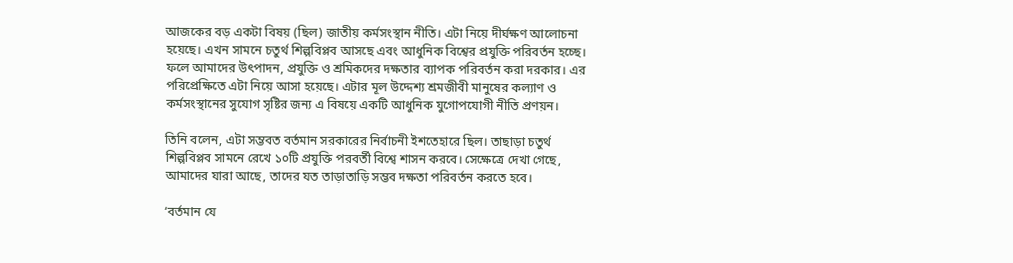আজকের বড় একটা বিষয় (ছিল) জাতীয় কর্মসংস্থান নীতি। এটা নিয়ে দীর্ঘক্ষণ আলোচনা হয়েছে। এখন সামনে চতুর্থ শিল্পবিপ্লব আসছে এবং আধুনিক বিশ্বের প্রযুক্তি পরিবর্তন হচ্ছে। ফলে আমাদের উৎপাদন, প্রযুক্তি ও শ্রমিকদের দক্ষতার ব্যাপক পরিবর্তন করা দরকার। এর পরিপ্রেক্ষিতে এটা নিয়ে আসা হয়েছে। এটার মূল উদ্দেশ্য শ্রমজীবী মানুষের কল্যাণ ও কর্মসংস্থানের সুযোগ সৃষ্টির জন্য এ বিষয়ে একটি আধুনিক যুগোপযোগী নীতি প্রণয়ন।

তিনি বলেন, এটা সম্ভবত বর্তমান সরকারের নির্বাচনী ইশতেহারে ছিল। তাছাড়া চতুর্থ শিল্পবিপ্লব সামনে রেখে ১০টি প্রযুক্তি পরবর্তী বিশ্বে শাসন করবে। সেক্ষেত্রে দেখা গেছে, আমাদের যারা আছে, তাদের যত তাড়াতাড়ি সম্ভব দক্ষতা পরিবর্তন করতে হবে।

‘বর্তমান যে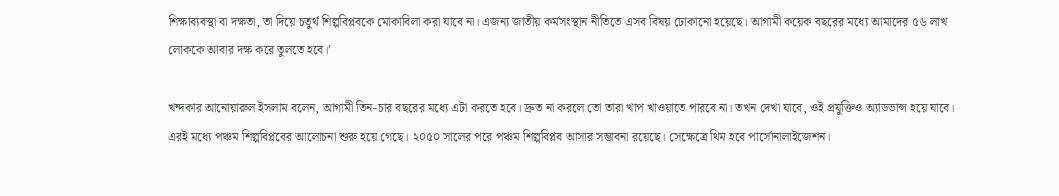শিক্ষাব্যবস্থা বা দক্ষতা, তা দিয়ে চতুর্থ শিল্পবিপ্লবকে মোকাবিলা করা যাবে না। এজন্য জাতীয় কর্মসংস্থান নীতিতে এসব বিষয় ঢোকানো হয়েছে। আগামী কয়েক বছরের মধ্যে আমাদের ৫৬ লাখ লোককে আবার দক্ষ করে তুলতে হবে।’

খন্দকার আনোয়ারুল ইসলাম বলেন, আগামী তিন-চার বছরের মধ্যে এটা করতে হবে। দ্রুত না করলে তো তারা খাপ খাওয়াতে পারবে না। তখন দেখা যাবে, ওই প্রযুক্তিও অ্যাডভান্স হয়ে যাবে। এরই মধ্যে পঞ্চম শিল্পবিপ্লবের আলোচনা শুরু হয়ে গেছে। ২০৫০ সালের পরে পঞ্চম শিল্পবিপ্লব আসার সম্ভাবনা রয়েছে। সেক্ষেত্রে থিম হবে পার্সোনালাইজেশন।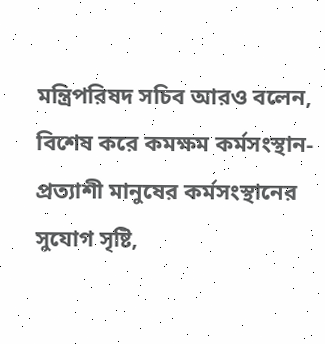মন্ত্রিপরিষদ সচিব আরও বলেন, বিশেষ করে কমক্ষম কর্মসংস্থান-প্রত্যাশী মানুষের কর্মসংস্থানের সুযোগ সৃষ্টি,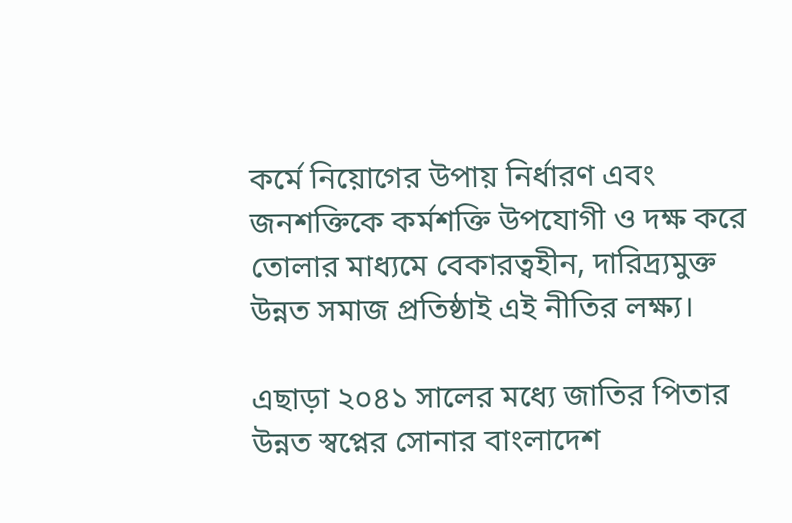কর্মে নিয়োগের উপায় নির্ধারণ এবং জনশক্তিকে কর্মশক্তি উপযোগী ও দক্ষ করে তোলার মাধ্যমে বেকারত্বহীন, দারিদ্র্যমুক্ত উন্নত সমাজ প্রতিষ্ঠাই এই নীতির লক্ষ্য।

এছাড়া ২০৪১ সালের মধ্যে জাতির পিতার উন্নত স্বপ্নের সোনার বাংলাদেশ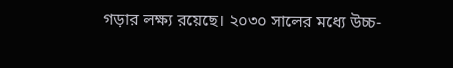গড়ার লক্ষ্য রয়েছে। ২০৩০ সালের মধ্যে উচ্চ-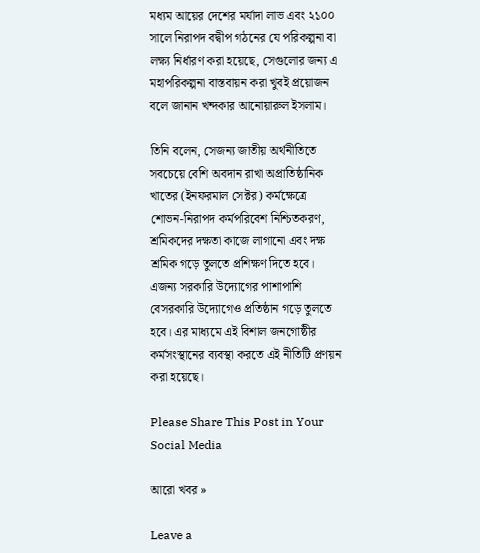মধ্যম আয়ের দেশের মর্যাদা লাভ এবং ২১০০ সালে নিরাপদ বদ্বীপ গঠনের যে পরিকল্পনা বা লক্ষ্য নির্ধারণ করা হয়েছে, সেগুলোর জন্য এ মহাপরিকল্পনা বাস্তবায়ন করা খুবই প্রয়োজন বলে জানান খন্দকার আনোয়ারুল ইসলাম।

তিনি বলেন, সেজন্য জাতীয় অর্থনীতিতে সবচেয়ে বেশি অবদান রাখা অপ্রাতিষ্ঠানিক খাতের (ইনফরমাল সেক্টর) কর্মক্ষেত্রে শোভন-নিরাপদ কর্মপরিবেশ নিশ্চিতকরণ, শ্রমিকদের দক্ষতা কাজে লাগানো এবং দক্ষ শ্রমিক গড়ে তুলতে প্রশিক্ষণ দিতে হবে। এজন্য সরকারি উদ্যোগের পাশাপাশি বেসরকারি উদ্যোগেও প্রতিষ্ঠান গড়ে তুলতে হবে। এর মাধ্যমে এই বিশাল জনগোষ্ঠীর কর্মসংস্থানের ব্যবস্থা করতে এই নীতিটি প্রণয়ন করা হয়েছে।

Please Share This Post in Your Social Media

আরো খবর »

Leave a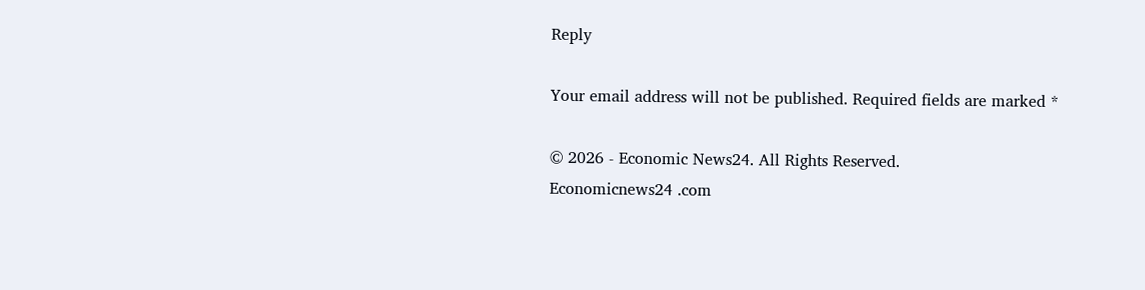Reply

Your email address will not be published. Required fields are marked *

© 2026 - Economic News24. All Rights Reserved.
Economicnews24 .com